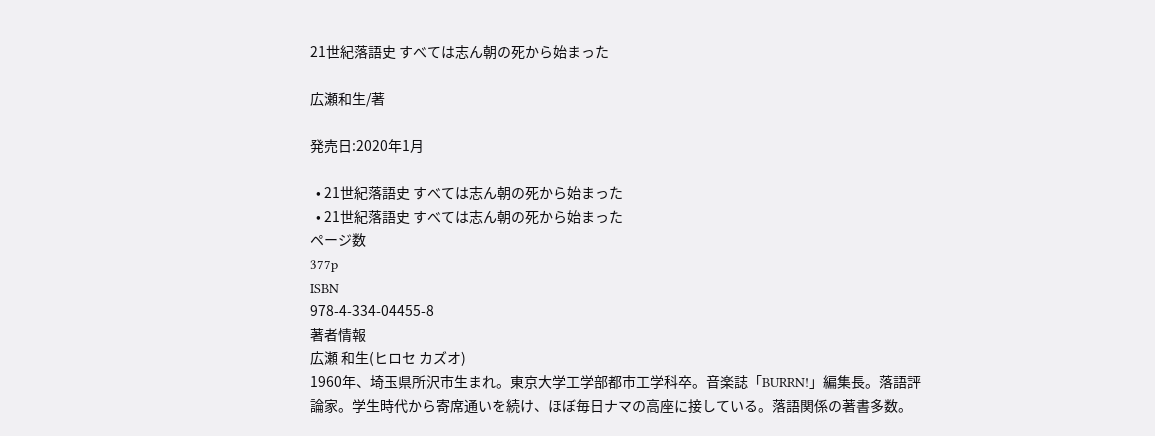21世紀落語史 すべては志ん朝の死から始まった

広瀬和生/著

発売日:2020年1月

  • 21世紀落語史 すべては志ん朝の死から始まった
  • 21世紀落語史 すべては志ん朝の死から始まった
ページ数
377p
ISBN
978-4-334-04455-8
著者情報
広瀬 和生(ヒロセ カズオ)
1960年、埼玉県所沢市生まれ。東京大学工学部都市工学科卒。音楽誌「BURRN!」編集長。落語評論家。学生時代から寄席通いを続け、ほぼ毎日ナマの高座に接している。落語関係の著書多数。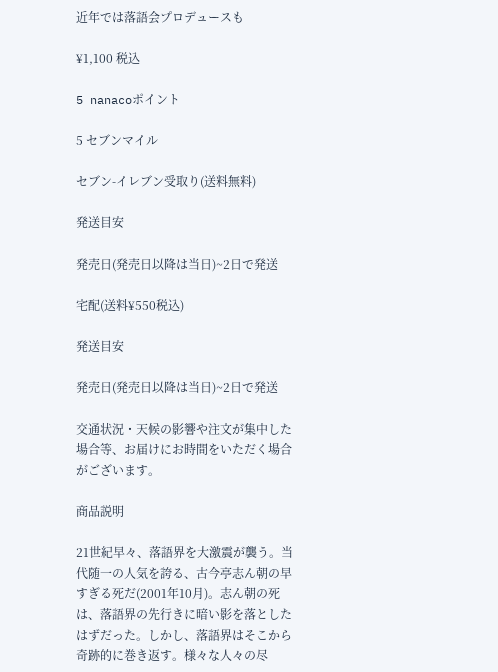近年では落語会プロデュースも

¥1,100 税込

5 nanacoポイント

5 セブンマイル

セブン-イレブン受取り(送料無料)

発送目安

発売日(発売日以降は当日)~2日で発送

宅配(送料¥550税込)

発送目安

発売日(発売日以降は当日)~2日で発送

交通状況・天候の影響や注文が集中した場合等、お届けにお時間をいただく場合がございます。

商品説明

21世紀早々、落語界を大激震が襲う。当代随一の人気を誇る、古今亭志ん朝の早すぎる死だ(2001年10月)。志ん朝の死は、落語界の先行きに暗い影を落としたはずだった。しかし、落語界はそこから奇跡的に巻き返す。様々な人々の尽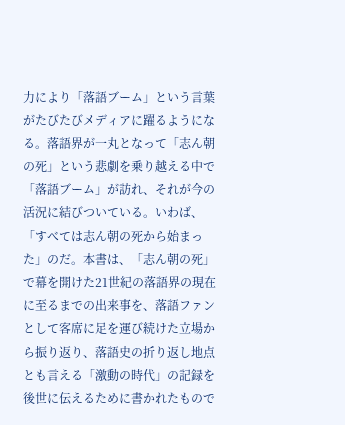力により「落語ブーム」という言葉がたびたびメディアに躍るようになる。落語界が一丸となって「志ん朝の死」という悲劇を乗り越える中で「落語ブーム」が訪れ、それが今の活況に結びついている。いわば、「すべては志ん朝の死から始まった」のだ。本書は、「志ん朝の死」で幕を開けた21世紀の落語界の現在に至るまでの出来事を、落語ファンとして客席に足を運び続けた立場から振り返り、落語史の折り返し地点とも言える「激動の時代」の記録を後世に伝えるために書かれたもので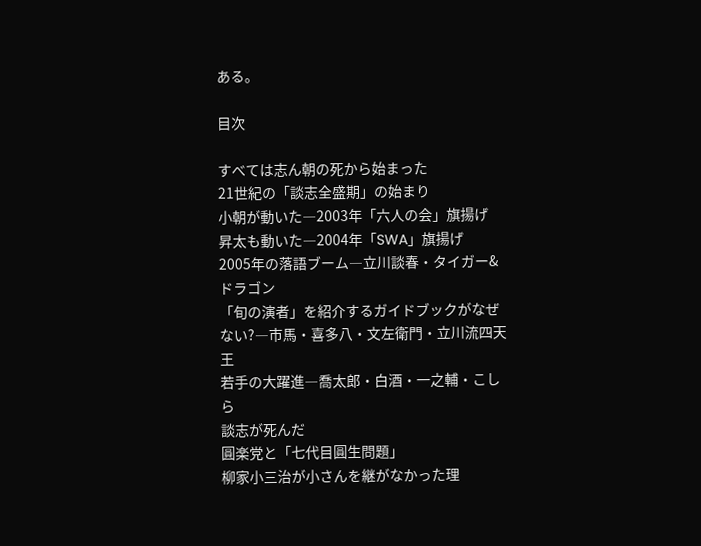ある。

目次

すべては志ん朝の死から始まった
21世紀の「談志全盛期」の始まり
小朝が動いた―2003年「六人の会」旗揚げ
昇太も動いた―2004年「SWA」旗揚げ
2005年の落語ブーム―立川談春・タイガー&ドラゴン
「旬の演者」を紹介するガイドブックがなぜない?―市馬・喜多八・文左衛門・立川流四天王
若手の大躍進―喬太郎・白酒・一之輔・こしら
談志が死んだ
圓楽党と「七代目圓生問題」
柳家小三治が小さんを継がなかった理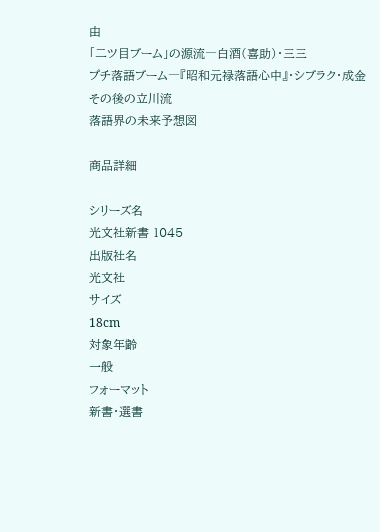由
「二ツ目ブーム」の源流―白酒(喜助)・三三
プチ落語ブーム―『昭和元禄落語心中』・シブラク・成金
その後の立川流
落語界の未来予想図

商品詳細

シリーズ名
光文社新書 1045
出版社名
光文社
サイズ
18cm
対象年齢
一般
フォーマット
新書・選書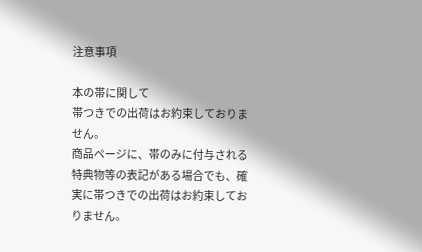注意事項

本の帯に関して
帯つきでの出荷はお約束しておりません。
商品ページに、帯のみに付与される特典物等の表記がある場合でも、確実に帯つきでの出荷はお約束しておりません。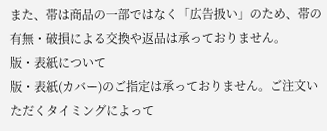また、帯は商品の一部ではなく「広告扱い」のため、帯の有無・破損による交換や返品は承っておりません。
版・表紙について
版・表紙(カバー)のご指定は承っておりません。ご注文いただくタイミングによって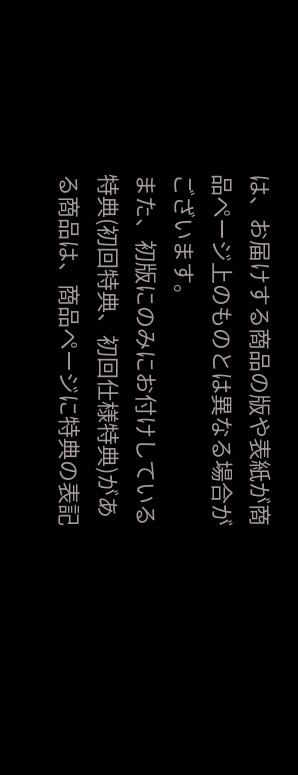は、お届けする商品の版や表紙が商品ページ上のものとは異なる場合がございます。
また、初版にのみにお付けしている特典(初回特典、初回仕様特典)がある商品は、商品ページに特典の表記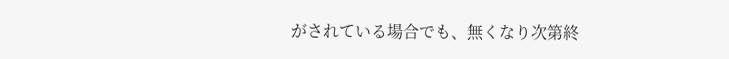がされている場合でも、無くなり次第終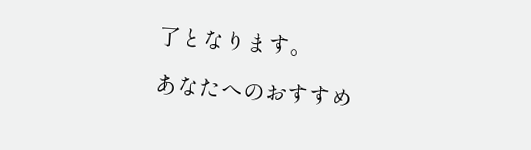了となります。

あなたへのおすすめ